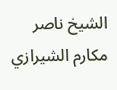الشيخ ناصر مكارم الشيرازي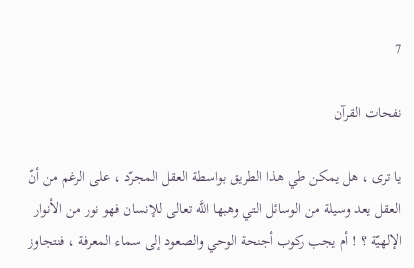7

نفحات القرآن

يا ترى ، هل يمكن طي هذا الطريق بواسطة العقل المجرّد ، على الرغم من أنّ العقل يعد وسيلة من الوسائل التي وهبها اللَّه تعالى للإنسان فهو نور من الأنوار الإلهيّة ؟ ! أم يجب ركوب أجنحة الوحي والصعود إلى سماء المعرفة ، فنتجاوز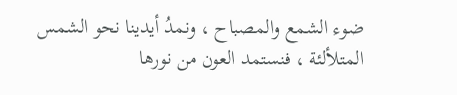ضوء الشمع والمصباح ، ونمدُ أيدينا نحو الشمس المتلألئة ، فنستمد العون من نورها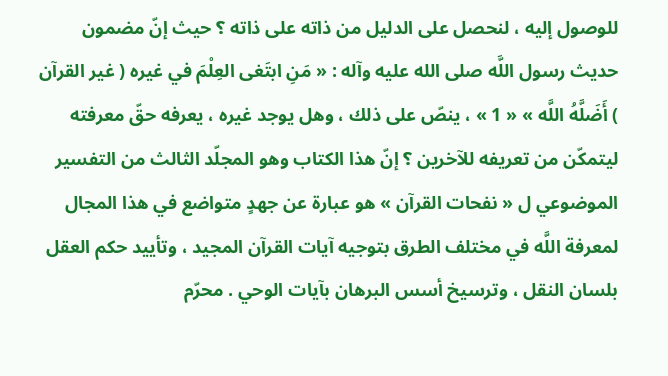للوصول إليه ، لنحصل على الدليل من ذاته على ذاته ؟ حيث إنّ مضمون حديث رسول اللَّه صلى الله عليه وآله : « مَنِ ابتَغى العِلْمَ في غيره ( غير القرآن ) أَضَلَّهُ اللَّه » « 1 » ، ينصّ على ذلك ، وهل يوجد غيره ، يعرفه حقّ معرفته ليتمكّن من تعريفه للآخرين ؟ إنّ هذا الكتاب وهو المجلّد الثالث من التفسير الموضوعي ل « نفحات القرآن » هو عبارة عن جهدٍ متواضع في هذا المجال لمعرفة اللَّه في مختلف الطرق بتوجيه آيات القرآن المجيد ، وتأييد حكم العقل بلسان النقل ، وترسيخ أسس البرهان بآيات الوحي . محرّم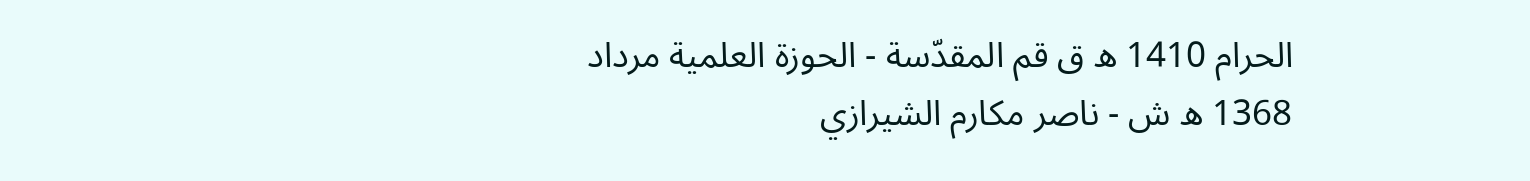الحرام 1410 ه ق قم المقدّسة - الحوزة العلمية مرداد 1368 ه ش - ناصر مكارم الشيرازي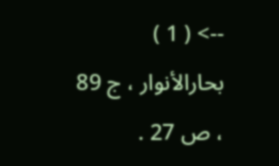--> ( 1 ) بحارالأنوار ، ج 89 ، ص 27 .